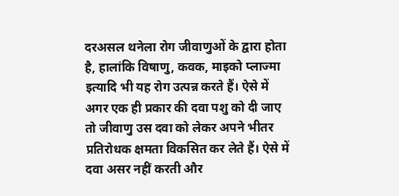दरअसल थनेला रोग जीवाणुओं के द्वारा होता है, हालांकि विषाणु, कवक, माइको प्लाज्मा इत्यादि भी यह रोग उत्पन्न करते हैं। ऐसे में अगर एक ही प्रकार की दवा पशु को दी जाए तो जीवाणु उस दवा को लेकर अपने भीतर प्रतिरोधक क्षमता विकसित कर लेते हैं। ऐसे में दवा असर नहीं करती और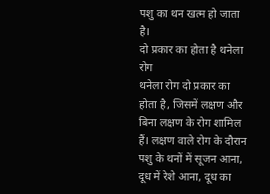पशु का थन खत्म हो जाता है।
दो प्रकार का होता है थनेला रोग
थनेला रोग दो प्रकार का होता है, जिसमें लक्षण और बिना लक्षण के रोग शामिल हैं। लक्षण वाले रोग के दौरान पशु के थनों में सूजन आना, दूध में रेशे आना, दूध का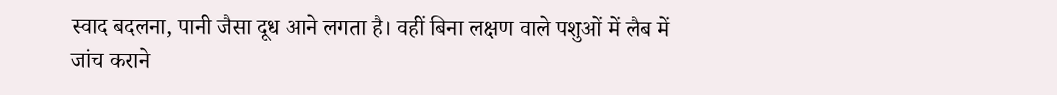स्वाद बदलना, पानी जैसा दूध आने लगता है। वहीं बिना लक्षण वाले पशुओं में लैब में जांच कराने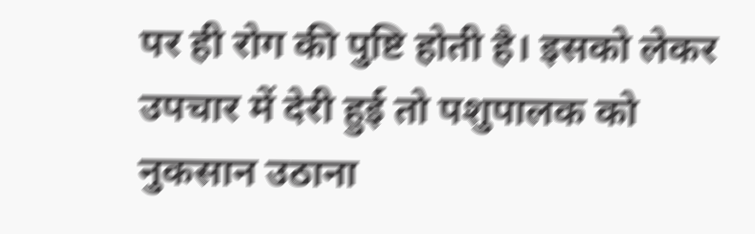पर ही रोग की पुष्टि होती है। इसको लेकर उपचार में देरी हुई तो पशुपालक को नुकसान उठाना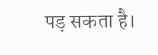पड़ सकता है।